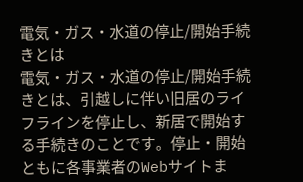電気・ガス・水道の停止/開始手続きとは
電気・ガス・水道の停止/開始手続きとは、引越しに伴い旧居のライフラインを停止し、新居で開始する手続きのことです。停止・開始ともに各事業者のWebサイトま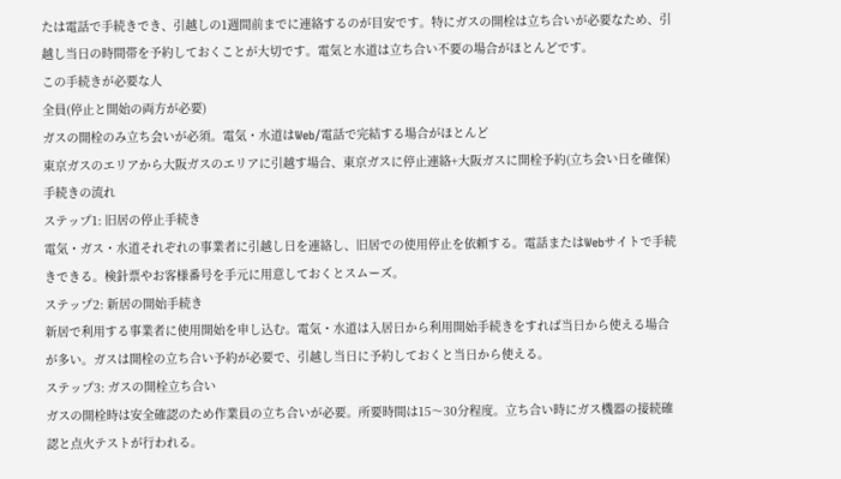たは電話で手続きでき、引越しの1週間前までに連絡するのが目安です。特にガスの開栓は立ち合いが必要なため、引越し当日の時間帯を予約しておくことが大切です。電気と水道は立ち合い不要の場合がほとんどです。
この手続きが必要な人
全員(停止と開始の両方が必要)
ガスの開栓のみ立ち会いが必須。電気・水道はWeb/電話で完結する場合がほとんど
東京ガスのエリアから大阪ガスのエリアに引越す場合、東京ガスに停止連絡+大阪ガスに開栓予約(立ち会い日を確保)
手続きの流れ
ステップ1: 旧居の停止手続き
電気・ガス・水道それぞれの事業者に引越し日を連絡し、旧居での使用停止を依頼する。電話またはWebサイトで手続きできる。検針票やお客様番号を手元に用意しておくとスムーズ。
ステップ2: 新居の開始手続き
新居で利用する事業者に使用開始を申し込む。電気・水道は入居日から利用開始手続きをすれば当日から使える場合が多い。ガスは開栓の立ち合い予約が必要で、引越し当日に予約しておくと当日から使える。
ステップ3: ガスの開栓立ち合い
ガスの開栓時は安全確認のため作業員の立ち合いが必要。所要時間は15〜30分程度。立ち合い時にガス機器の接続確認と点火テストが行われる。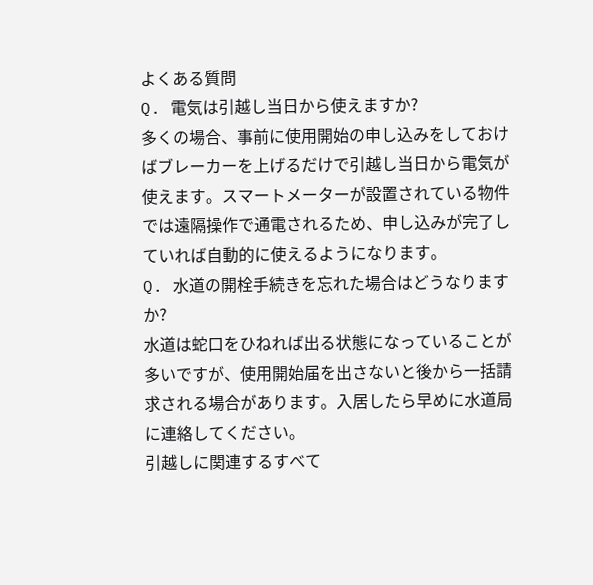よくある質問
Q. 電気は引越し当日から使えますか?
多くの場合、事前に使用開始の申し込みをしておけばブレーカーを上げるだけで引越し当日から電気が使えます。スマートメーターが設置されている物件では遠隔操作で通電されるため、申し込みが完了していれば自動的に使えるようになります。
Q. 水道の開栓手続きを忘れた場合はどうなりますか?
水道は蛇口をひねれば出る状態になっていることが多いですが、使用開始届を出さないと後から一括請求される場合があります。入居したら早めに水道局に連絡してください。
引越しに関連するすべて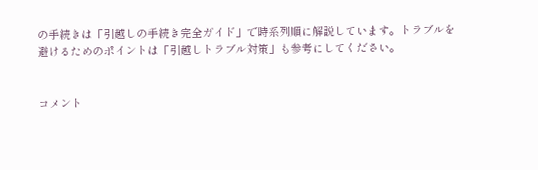の手続きは「引越しの手続き完全ガイド」で時系列順に解説しています。トラブルを避けるためのポイントは「引越しトラブル対策」も参考にしてください。


コメント